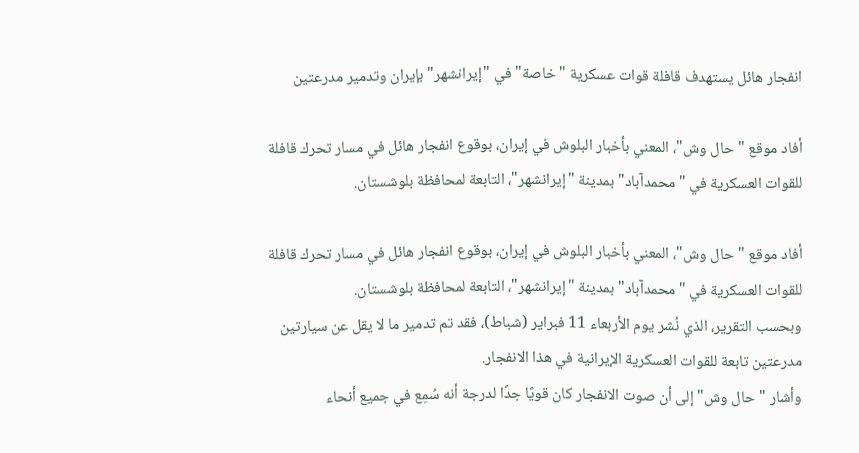انفجار هائل يستهدف قافلة قوات عسكرية "خاصة" في "إيرانشهر" بإيران وتدمير مدرعتين

أفاد موقع "حال وش"، المعني بأخبار البلوش في إيران، بوقوع انفجار هائل في مسار تحرك قافلة للقوات العسكرية في "محمدآباد" بمدينة "إيرانشهر"، التابعة لمحافظة بلوشستان.

أفاد موقع "حال وش"، المعني بأخبار البلوش في إيران، بوقوع انفجار هائل في مسار تحرك قافلة للقوات العسكرية في "محمدآباد" بمدينة "إيرانشهر"، التابعة لمحافظة بلوشستان.
وبحسب التقرير، الذي نُشر يوم الأربعاء 11 فبراير (شباط)، فقد تم تدمير ما لا يقل عن سيارتين مدرعتين تابعة للقوات العسكرية الإيرانية في هذا الانفجار.
وأشار "حال وش" إلى أن صوت الانفجار كان قويًا جدًا لدرجة أنه سُمِع في جميع أنحاء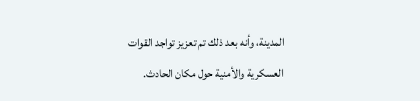المدينة، وأنه بعد ذلك تم تعزيز تواجد القوات العسكرية والأمنية حول مكان الحادث.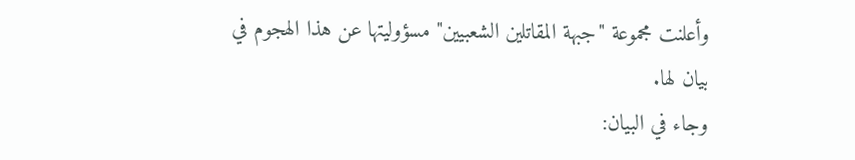وأعلنت مجموعة "جبهة المقاتلين الشعبيين" مسؤوليتها عن هذا الهجوم في بيان لها.
وجاء في البيان: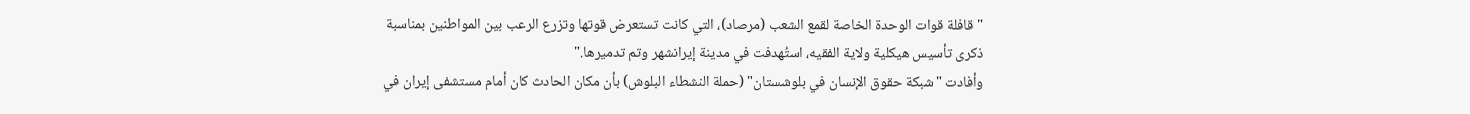"قافلة قوات الوحدة الخاصة لقمع الشعب (مرصاد)، التي كانت تستعرض قوتها وتزرع الرعب بين المواطنين بمناسبة ذكرى تأسيس هيكلية ولاية الفقيه، استُهدفت في مدينة إيرانشهر وتم تدميرها."
وأفادت "شبكة حقوق الإنسان في بلوشستان" (حملة النشطاء البلوش) بأن مكان الحادث كان أمام مستشفى إيران في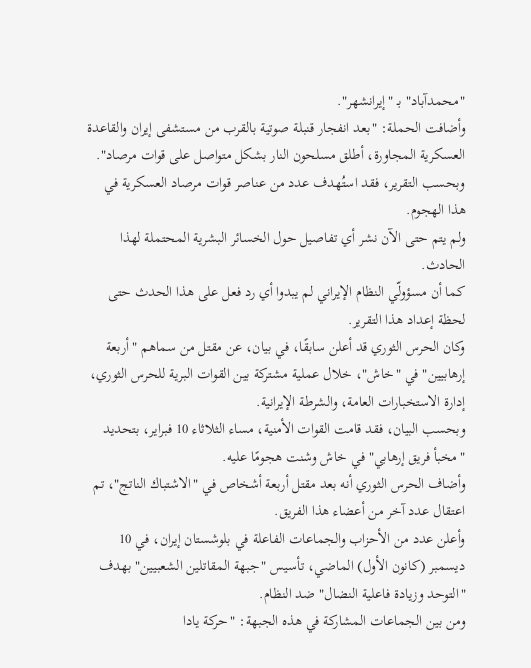"محمدآباد" بـ "إيرانشهر".
وأضافت الحملة: "بعد انفجار قنبلة صوتية بالقرب من مستشفى إيران والقاعدة العسكرية المجاورة، أطلق مسلحون النار بشكل متواصل على قوات مرصاد".
وبحسب التقرير، فقد استُهدف عدد من عناصر قوات مرصاد العسكرية في هذا الهجوم.
ولم يتم حتى الآن نشر أي تفاصيل حول الخسائر البشرية المحتملة لهذا الحادث.
كما أن مسؤولّي النظام الإيراني لم يبدوا أي رد فعل على هذا الحدث حتى لحظة إعداد هذا التقرير.
وكان الحرس الثوري قد أعلن سابقًا، في بيان، عن مقتل من سماهم "أربعة إرهابيين" في "خاش"، خلال عملية مشتركة بين القوات البرية للحرس الثوري، إدارة الاستخبارات العامة، والشرطة الإيرانية.
وبحسب البيان، فقد قامت القوات الأمنية، مساء الثلاثاء 10 فبراير، بتحديد "مخبأ فريق إرهابي" في خاش وشنت هجومًا عليه.
وأضاف الحرس الثوري أنه بعد مقتل أربعة أشخاص في "الاشتباك الناتج"، تم اعتقال عدد آخر من أعضاء هذا الفريق.
وأعلن عدد من الأحزاب والجماعات الفاعلة في بلوشستان إيران، في 10 ديسمبر (كانون الأول) الماضي، تأسيس "جبهة المقاتلين الشعبيين" بهدف "التوحد وزيادة فاعلية النضال" ضد النظام.
ومن بين الجماعات المشاركة في هذه الجبهة: "حركة يادا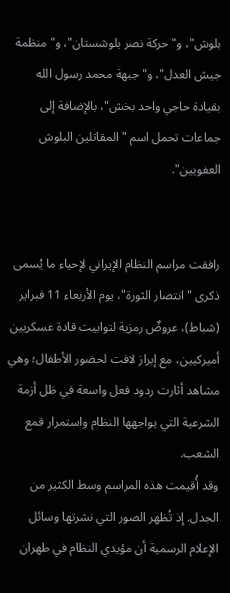بلوش"، و"حركة نصر بلوشستان"، و"منظمة جيش العدل"، و"جبهة محمد رسول الله بقيادة حاجي واحد بخش"، بالإضافة إلى جماعات تحمل اسم "المقاتلين البلوش العفويين".


رافقت مراسم النظام الإيراني لإحياء ما يُسمى ذكرى "انتصار الثورة"، يوم الأربعاء 11 فبراير (شباط)، عروضٌ رمزية لتوابيت قادة عسكريين أميركيين، مع إبراز لافت لحضور الأطفال؛ وهي مشاهد أثارت ردود فعل واسعة في ظل أزمة الشرعية التي يواجهها النظام واستمرار قمع الشعب.
وقد أُقيمت هذه المراسم وسط الكثير من الجدل. إذ تُظهر الصور التي نشرتها وسائل الإعلام الرسمية أن مؤيدي النظام في طهران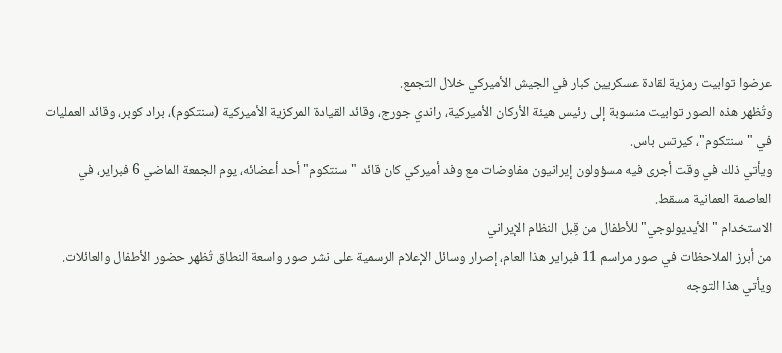عرضوا توابيت رمزية لقادة عسكريين كبار في الجيش الأميركي خلال التجمع.
وتُظهر هذه الصور توابيت منسوبة إلى رئيس هيئة الأركان الأميركية، راندي جورج، وقائد القيادة المركزية الأميركية (سنتكوم)، براد كوبر، وقائد العمليات في "سنتكوم"، كيرتس باس.
ويأتي ذلك في وقت أجرى فيه مسؤولون إيرانيون مفاوضات مع وفد أميركي كان قائد "سنتكوم" أحد أعضائه، يوم الجمعة الماضي 6 فبراير، في العاصمة العمانية مسقط.
الاستخدام "الأيديولوجي" للأطفال من قِبل النظام الإيراني
من أبرز الملاحظات في صور مراسم 11 فبراير هذا العام، إصرار وسائل الإعلام الرسمية على نشر صور واسعة النطاق تُظهر حضور الأطفال والعائلات.
ويأتي هذا التوجه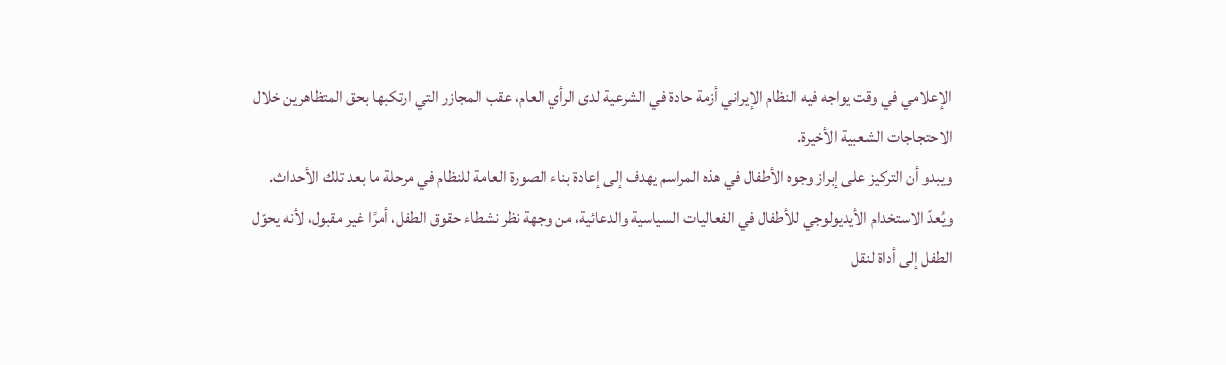الإعلامي في وقت يواجه فيه النظام الإيراني أزمة حادة في الشرعية لدى الرأي العام، عقب المجازر التي ارتكبها بحق المتظاهرين خلال الاحتجاجات الشعبية الأخيرة.
ويبدو أن التركيز على إبراز وجوه الأطفال في هذه المراسم يهدف إلى إعادة بناء الصورة العامة للنظام في مرحلة ما بعد تلك الأحداث.
ويُعدّ الاستخدام الأيديولوجي للأطفال في الفعاليات السياسية والدعائية، من وجهة نظر نشطاء حقوق الطفل، أمرًا غير مقبول، لأنه يحوّل الطفل إلى أداة لنقل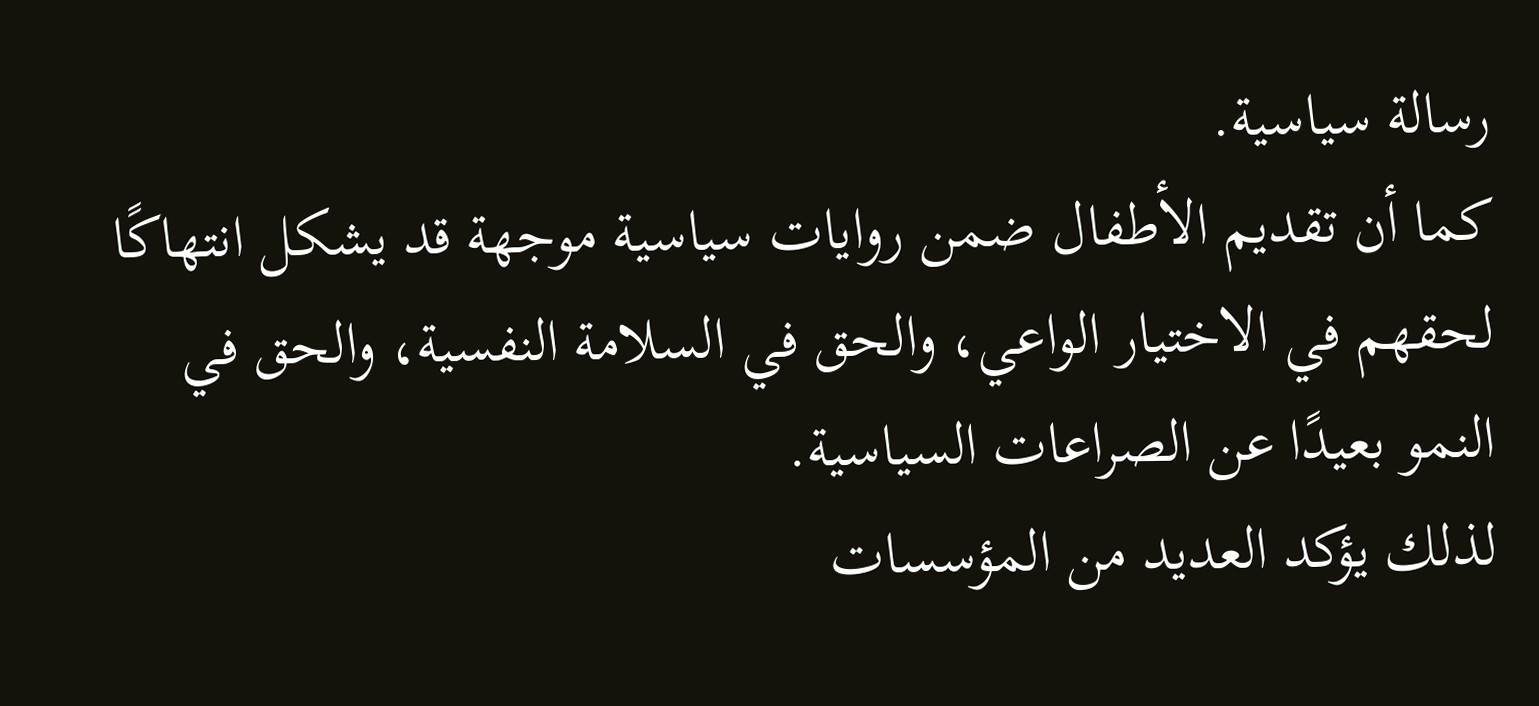رسالة سياسية.
كما أن تقديم الأطفال ضمن روايات سياسية موجهة قد يشكل انتهاكًا لحقهم في الاختيار الواعي، والحق في السلامة النفسية، والحق في النمو بعيدًا عن الصراعات السياسية.
لذلك يؤكد العديد من المؤسسات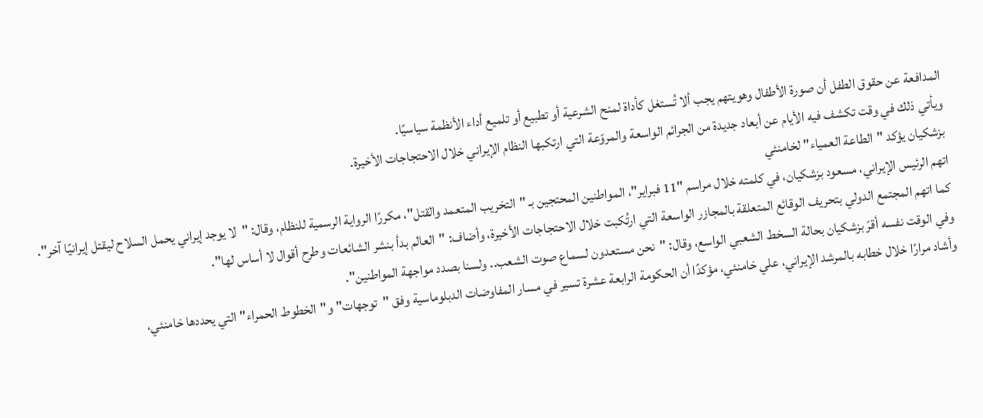المدافعة عن حقوق الطفل أن صورة الأطفال وهويتهم يجب ألا تُستغل كأداة لمنح الشرعية أو تطبيع أو تلميع أداء الأنظمة سياسيًا.
ويأتي ذلك في وقت تكشف فيه الأيام عن أبعاد جديدة من الجرائم الواسعة والمروّعة التي ارتكبها النظام الإيراني خلال الاحتجاجات الأخيرة.
بزشكيان يؤكد "الطاعة العمياء" لخامنئي
اتهم الرئيس الإيراني، مسعود بزشكيان، في كلمته خلال مراسم "11 فبراير"، المواطنين المحتجين بـ "التخريب المتعمد والقتل"، مكررًا الرواية الرسمية للنظام، وقال: "لا يوجد إيراني يحمل السلاح ليقتل إيرانيًا آخر".
كما اتهم المجتمع الدولي بتحريف الوقائع المتعلقة بالمجازر الواسعة التي ارتُكبت خلال الاحتجاجات الأخيرة، وأضاف: "العالم بدأ بنشر الشائعات وطرح أقوال لا أساس لها".
وفي الوقت نفسه أقرّ بزشكيان بحالة السخط الشعبي الواسع، وقال: "نحن مستعدون لسماع صوت الشعب.. ولسنا بصدد مواجهة المواطنين".
وأشاد مرارًا خلال خطابه بالمرشد الإيراني، علي خامنئي، مؤكدًا أن الحكومة الرابعة عشرة تسير في مسار المفاوضات الدبلوماسية وفق "توجهات" و"الخطوط الحمراء" التي يحددها خامنئي،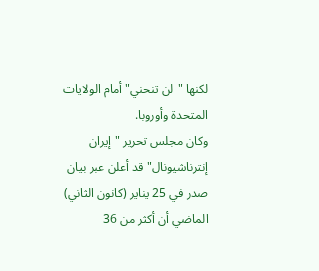لكنها "لن تنحني" أمام الولايات المتحدة وأوروبا.
وكان مجلس تحرير "إيران إنترناشيونال" قد أعلن عبر بيان صدر في 25 يناير (كانون الثاني) الماضي أن أكثر من 36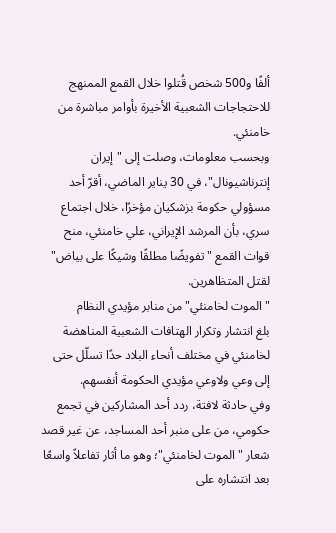ألفًا و500 شخص قُتلوا خلال القمع الممنهج للاحتجاجات الشعبية الأخيرة بأوامر مباشرة من خامنئي.
وبحسب معلومات، وصلت إلى "إيران إنترناشيونال"، في 30 يناير الماضي، أقرّ أحد مسؤولي حكومة بزشكيان مؤخرًا، خلال اجتماع سري، بأن المرشد الإيراني، علي خامنئي، منح قوات القمع "تفويضًا مطلقًا وشيكًا على بياض" لقتل المتظاهرين.
"الموت لخامنئي" من منابر مؤيدي النظام
بلغ انتشار وتكرار الهتافات الشعبية المناهضة لخامنئي في مختلف أنحاء البلاد حدًا تسلّل حتى إلى وعي ولاوعي مؤيدي الحكومة أنفسهم.
وفي حادثة لافتة، ردد أحد المشاركين في تجمع حكومي، من على منبر أحد المساجد، عن غير قصد شعار "الموت لخامنئي"؛ وهو ما أثار تفاعلاً واسعًا بعد انتشاره على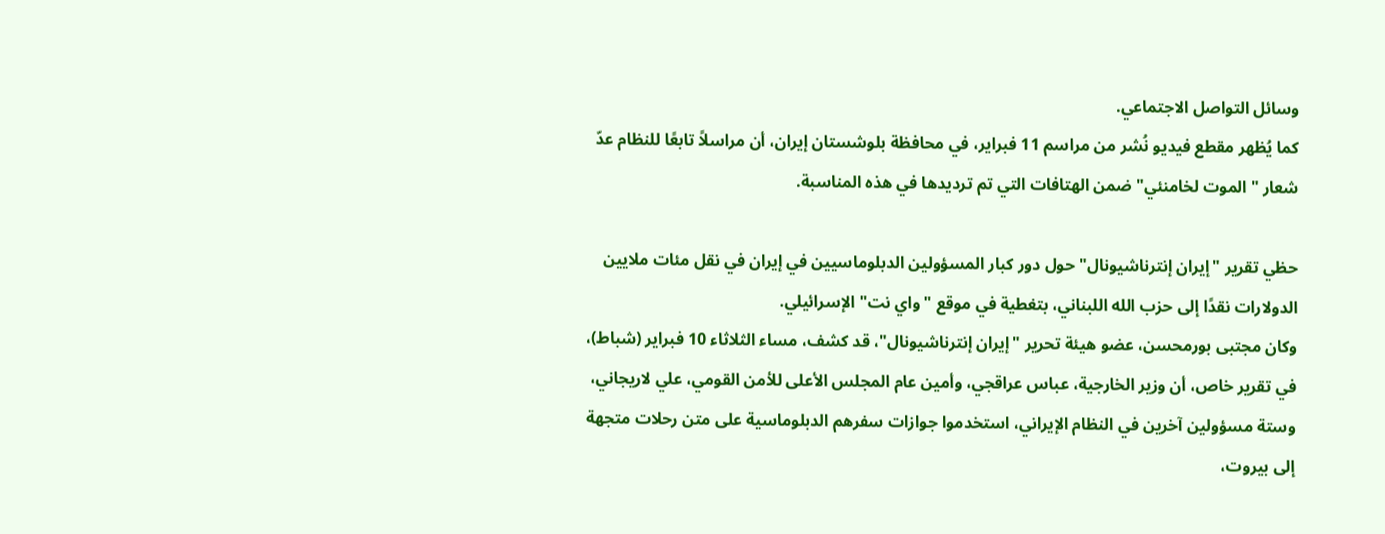وسائل التواصل الاجتماعي.
كما يُظهر مقطع فيديو نُشر من مراسم 11 فبراير، في محافظة بلوشستان إيران، أن مراسلاً تابعًا للنظام عدّ شعار "الموت لخامنئي" ضمن الهتافات التي تم ترديدها في هذه المناسبة.

حظي تقرير "إيران إنترناشيونال" حول دور كبار المسؤولين الدبلوماسيين في إيران في نقل مئات ملايين الدولارات نقدًا إلى حزب الله اللبناني، بتغطية في موقع "واي نت" الإسرائيلي.
وكان مجتبى بورمحسن، عضو هيئة تحرير "إيران إنترناشيونال"، قد كشف، مساء الثلاثاء 10 فبراير (شباط)، في تقرير خاص، أن وزير الخارجية، عباس عراقجي، وأمين عام المجلس الأعلى للأمن القومي، علي لاريجاني، وستة مسؤولين آخرين في النظام الإيراني، استخدموا جوازات سفرهم الدبلوماسية على متن رحلات متجهة إلى بيروت،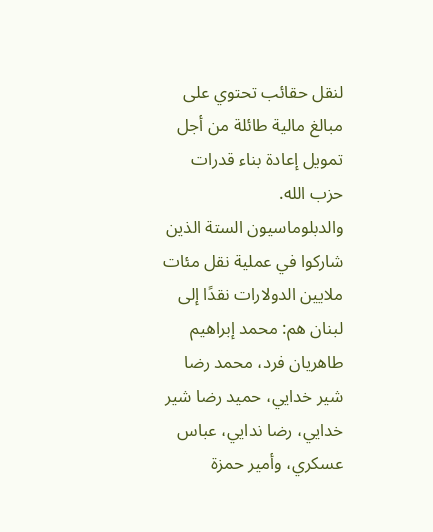لنقل حقائب تحتوي على مبالغ مالية طائلة من أجل تمويل إعادة بناء قدرات حزب الله.
والدبلوماسيون الستة الذين شاركوا في عملية نقل مئات ملايين الدولارات نقدًا إلى لبنان هم: محمد إبراهيم طاهريان فرد، محمد رضا شير خدايي، حميد رضا شير خدايي، رضا ندايي، عباس عسكري، وأمير حمزة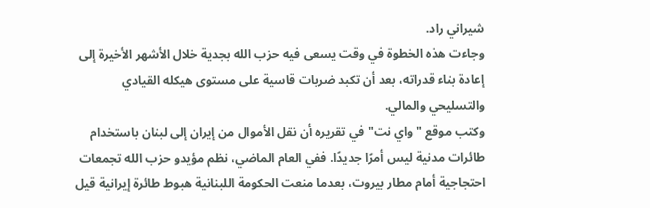شيراني راد.
وجاءت هذه الخطوة في وقت يسعى فيه حزب الله بجدية خلال الأشهر الأخيرة إلى إعادة بناء قدراته، بعد أن تكبد ضربات قاسية على مستوى هيكله القيادي والتسليحي والمالي.
وكتب موقع "واي نت" في تقريره أن نقل الأموال من إيران إلى لبنان باستخدام طائرات مدنية ليس أمرًا جديدًا. ففي العام الماضي، نظم مؤيدو حزب الله تجمعات احتجاجية أمام مطار بيروت، بعدما منعت الحكومة اللبنانية هبوط طائرة إيرانية قيل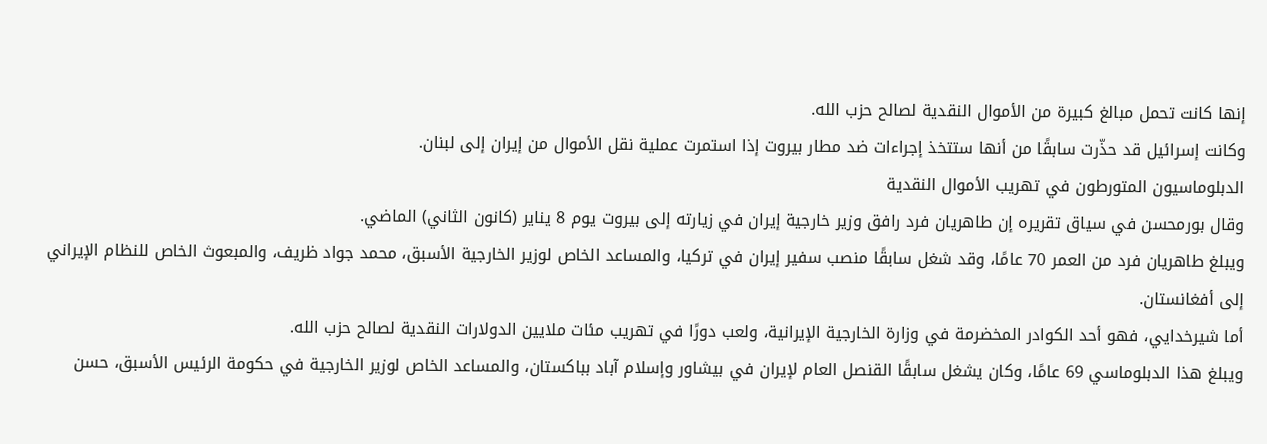إنها كانت تحمل مبالغ كبيرة من الأموال النقدية لصالح حزب الله.
وكانت إسرائيل قد حذّرت سابقًا من أنها ستتخذ إجراءات ضد مطار بيروت إذا استمرت عملية نقل الأموال من إيران إلى لبنان.
الدبلوماسيون المتورطون في تهريب الأموال النقدية
وقال بورمحسن في سياق تقريره إن طاهريان فرد رافق وزير خارجية إيران في زيارته إلى بيروت يوم 8 يناير (كانون الثاني) الماضي.
ويبلغ طاهريان فرد من العمر 70 عامًا، وقد شغل سابقًا منصب سفير إيران في تركيا، والمساعد الخاص لوزير الخارجية الأسبق، محمد جواد ظريف، والمبعوث الخاص للنظام الإيراني إلى أفغانستان.
أما شيرخدايي، فهو أحد الكوادر المخضرمة في وزارة الخارجية الإيرانية، ولعب دورًا في تهريب مئات ملايين الدولارات النقدية لصالح حزب الله.
ويبلغ هذا الدبلوماسي 69 عامًا، وكان يشغل سابقًا القنصل العام لإيران في بيشاور وإسلام آباد بباكستان، والمساعد الخاص لوزير الخارجية في حكومة الرئيس الأسبق، حسن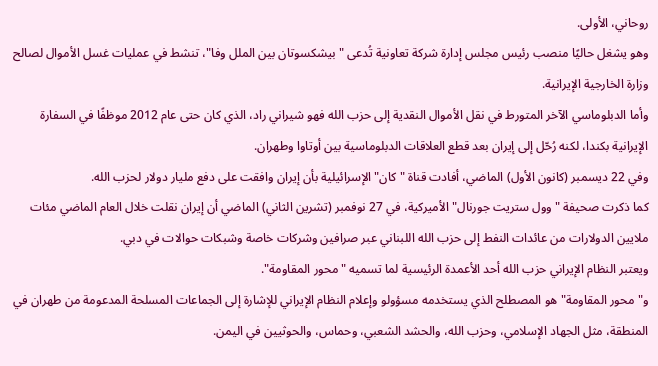روحاني، الأولى.
وهو يشغل حاليًا منصب رئيس مجلس إدارة شركة تعاونية تُدعى "بيشكسوتان بين الملل وفا"، تنشط في عمليات غسل الأموال لصالح وزارة الخارجية الإيرانية.
وأما الدبلوماسي الآخر المتورط في نقل الأموال النقدية إلى حزب الله فهو شيراني راد، الذي كان حتى عام 2012 موظفًا في السفارة الإيرانية بكندا، لكنه رُحّل إلى إيران بعد قطع العلاقات الدبلوماسية بين أوتاوا وطهران.
وفي 22 ديسمبر (كانون الأول) الماضي، أفادت قناة "كان" الإسرائيلية بأن إيران وافقت على دفع مليار دولار لحزب الله.
كما ذكرت صحيفة "وول ستريت جورنال" الأميركية، في 27 نوفمبر (تشرين الثاني) الماضي أن إيران نقلت خلال العام الماضي مئات ملايين الدولارات من عائدات النفط إلى حزب الله اللبناني عبر صرافين وشركات خاصة وشبكات حوالات في دبي.
ويعتبر النظام الإيراني حزب الله أحد الأعمدة الرئيسية لما تسميه "محور المقاومة".
و"محور المقاومة" هو المصطلح الذي يستخدمه مسؤولو وإعلام النظام الإيراني للإشارة إلى الجماعات المسلحة المدعومة من طهران في المنطقة، مثل الجهاد الإسلامي، وحزب الله، والحشد الشعبي، وحماس، والحوثيين في اليمن.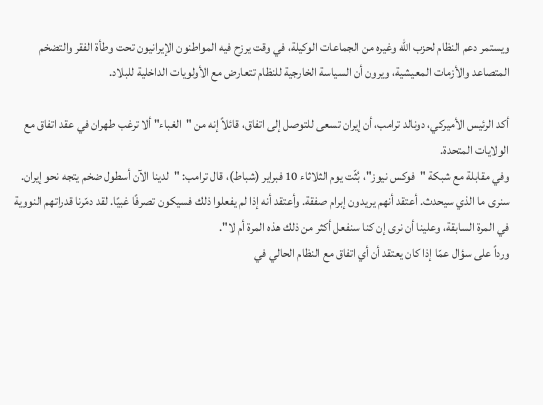ويستمر دعم النظام لحزب الله وغيره من الجماعات الوكيلة، في وقت يرزح فيه المواطنون الإيرانيون تحت وطأة الفقر والتضخم المتصاعد والأزمات المعيشية، ويرون أن السياسة الخارجية للنظام تتعارض مع الأولويات الداخلية للبلاد.

أكد الرئيس الأميركي، دونالد ترامب، أن إيران تسعى للتوصل إلى اتفاق، قائلاً إنه من "الغباء" ألا ترغب طهران في عقد اتفاق مع الولايات المتحدة.
وفي مقابلة مع شبكة "فوكس نيوز"، بُثّت يوم الثلاثاء 10 فبراير (شباط)، قال ترامب: "لدينا الآن أسطول ضخم يتجه نحو إيران. سنرى ما الذي سيحدث. أعتقد أنهم يريدون إبرام صفقة. وأعتقد أنه إذا لم يفعلوا ذلك فسيكون تصرفًا غبيًا. لقد دمّرنا قدراتهم النووية في المرة السابقة، وعلينا أن نرى إن كنا سنفعل أكثر من ذلك هذه المرة أم لا".
ورداً على سؤال عمّا إذا كان يعتقد أن أي اتفاق مع النظام الحالي في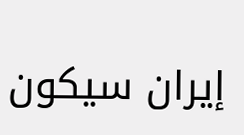إيران سيكون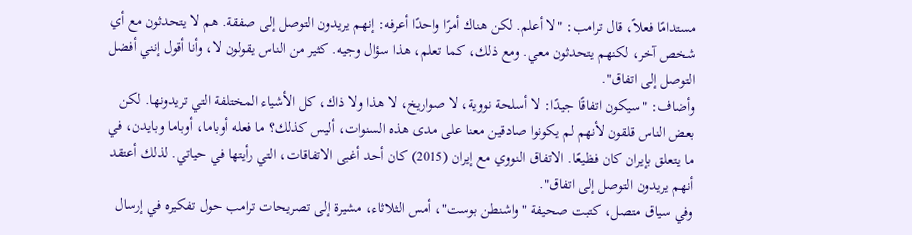مستدامًا فعلاً، قال ترامب: "لا أعلم. لكن هناك أمرًا واحدًا أعرفه: إنهم يريدون التوصل إلى صفقة. هم لا يتحدثون مع أي شخص آخر، لكنهم يتحدثون معي. ومع ذلك، كما تعلم، هذا سؤال وجيه. كثير من الناس يقولون لا، وأنا أقول إنني أفضل التوصل إلى اتفاق".
وأضاف: "سيكون اتفاقًا جيدًا: لا أسلحة نووية، لا صواريخ، لا هذا ولا ذاك، كل الأشياء المختلفة التي تريدونها. لكن بعض الناس قلقون لأنهم لم يكونوا صادقين معنا على مدى هذه السنوات، أليس كذلك؟ ما فعله أوباما، أوباما وبايدن، في ما يتعلق بإيران كان فظيعًا. الاتفاق النووي مع إيران (2015) كان أحد أغبى الاتفاقات، التي رأيتها في حياتي. لذلك أعتقد أنهم يريدون التوصل إلى اتفاق".
وفي سياق متصل، كتبت صحيفة "واشنطن بوست"، أمس الثلاثاء، مشيرة إلى تصريحات ترامب حول تفكيره في إرسال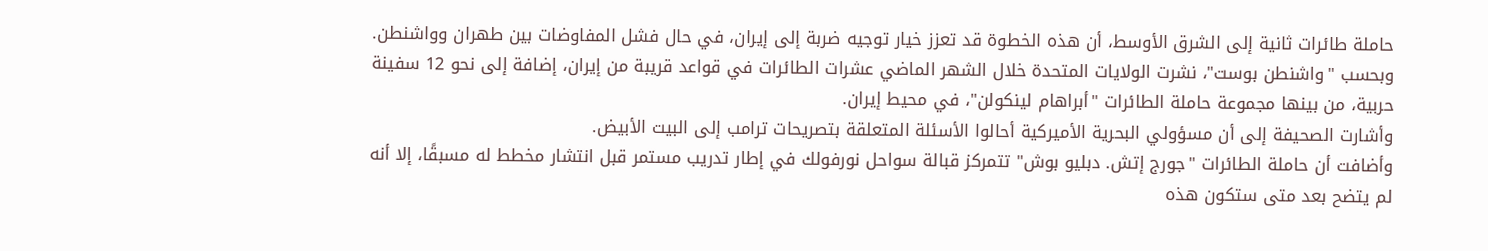حاملة طائرات ثانية إلى الشرق الأوسط، أن هذه الخطوة قد تعزز خيار توجيه ضربة إلى إيران، في حال فشل المفاوضات بين طهران وواشنطن.
وبحسب "واشنطن بوست"، نشرت الولايات المتحدة خلال الشهر الماضي عشرات الطائرات في قواعد قريبة من إيران، إضافة إلى نحو 12 سفينة حربية، من بينها مجموعة حاملة الطائرات "أبراهام لينكولن"، في محيط إيران.
وأشارت الصحيفة إلى أن مسؤولي البحرية الأميركية أحالوا الأسئلة المتعلقة بتصريحات ترامب إلى البيت الأبيض.
وأضافت أن حاملة الطائرات "جورج إتش. دبليو بوش" تتمركز قبالة سواحل نورفولك في إطار تدريب مستمر قبل انتشار مخطط له مسبقًا، إلا أنه لم يتضح بعد متى ستكون هذه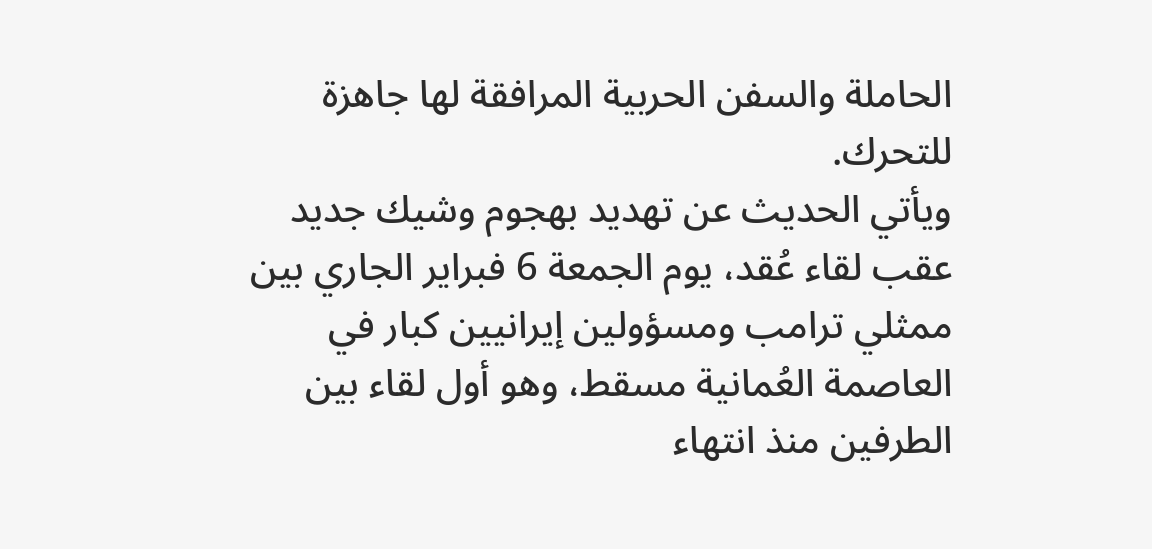الحاملة والسفن الحربية المرافقة لها جاهزة للتحرك.
ويأتي الحديث عن تهديد بهجوم وشيك جديد عقب لقاء عُقد، يوم الجمعة 6 فبراير الجاري بين ممثلي ترامب ومسؤولين إيرانيين كبار في العاصمة العُمانية مسقط، وهو أول لقاء بين الطرفين منذ انتهاء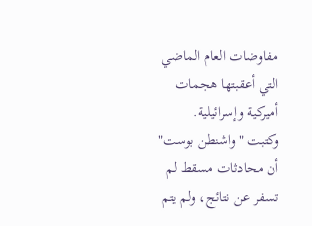مفاوضات العام الماضي التي أعقبتها هجمات أميركية وإسرائيلية.
وكتبت "واشنطن بوست" أن محادثات مسقط لم تسفر عن نتائج، ولم يتم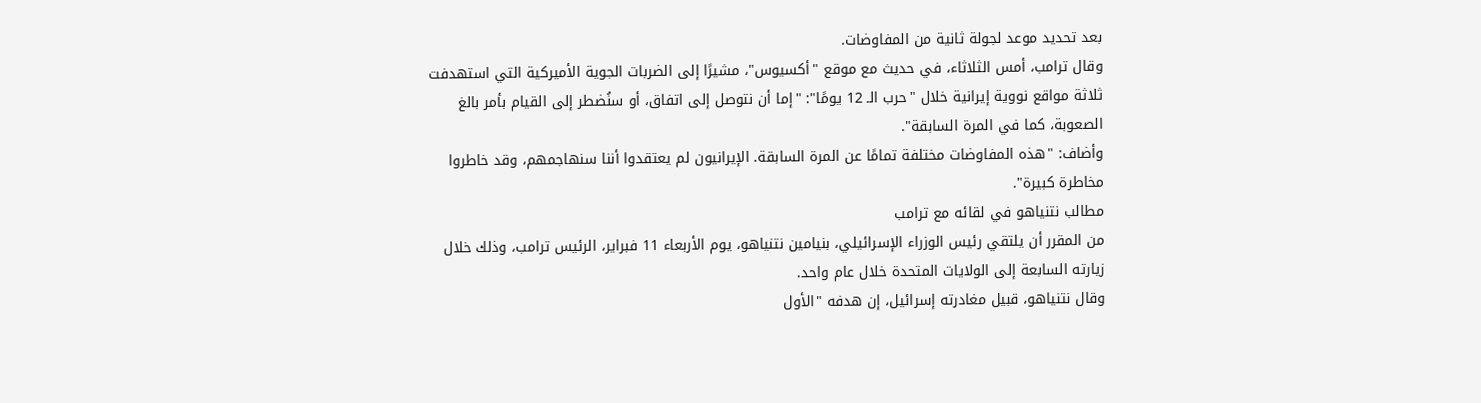بعد تحديد موعد لجولة ثانية من المفاوضات.
وقال ترامب، أمس الثلاثاء، في حديث مع موقع "أكسيوس"، مشيرًا إلى الضربات الجوية الأميركية التي استهدفت ثلاثة مواقع نووية إيرانية خلال "حرب الـ 12 يومًا": "إما أن نتوصل إلى اتفاق، أو سنُضطر إلى القيام بأمر بالغ الصعوبة، كما في المرة السابقة".
وأضاف: "هذه المفاوضات مختلفة تمامًا عن المرة السابقة. الإيرانيون لم يعتقدوا أننا سنهاجمهم، وقد خاطروا مخاطرة كبيرة".
مطالب نتنياهو في لقائه مع ترامب
من المقرر أن يلتقي رئيس الوزراء الإسرائيلي، بنيامين نتنياهو، يوم الأربعاء 11 فبراير، الرئيس ترامب، وذلك خلال زيارته السابعة إلى الولايات المتحدة خلال عام واحد.
وقال نتنياهو، قبيل مغادرته إسرائيل، إن هدفه "الأول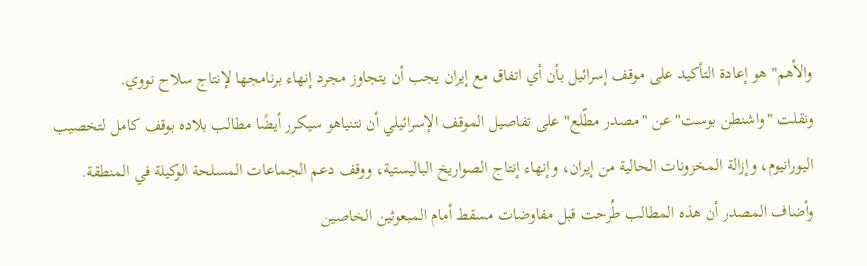والأهم" هو إعادة التأكيد على موقف إسرائيل بأن أي اتفاق مع إيران يجب أن يتجاوز مجرد إنهاء برنامجها لإنتاج سلاح نووي.
ونقلت "واشنطن بوست" عن "مصدر مطّلع" على تفاصيل الموقف الإسرائيلي أن نتنياهو سيكرر أيضًا مطالب بلاده بوقف كامل لتخصيب اليورانيوم، وإزالة المخزونات الحالية من إيران، وإنهاء إنتاج الصواريخ الباليستية، ووقف دعم الجماعات المسلحة الوكيلة في المنطقة.
وأضاف المصدر أن هذه المطالب طُرحت قبل مفاوضات مسقط أمام المبعوثين الخاصين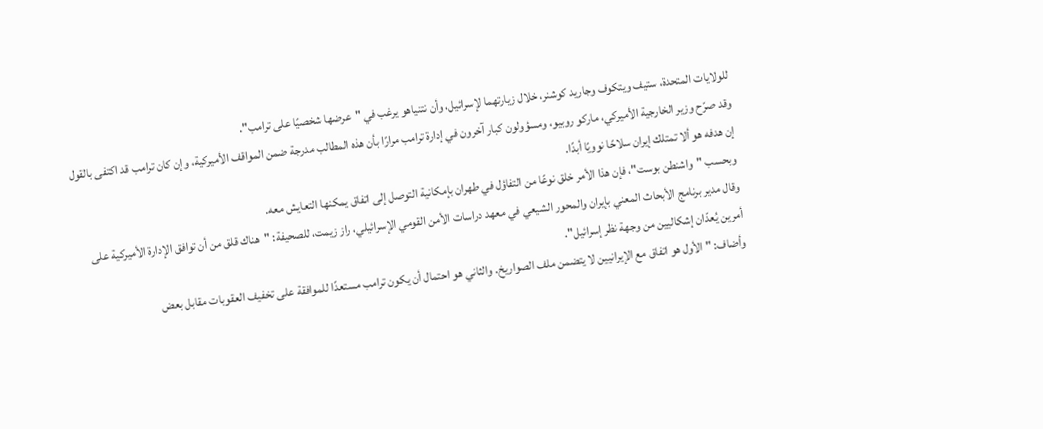للولايات المتحدة، ستيف ويتكوف وجاريد كوشنر، خلال زيارتهما لإسرائيل، وأن نتنياهو يرغب في "عرضها شخصيًا على ترامب".
وقد صرّح وزير الخارجية الأميركي، ماركو روبيو، ومسؤولون كبار آخرون في إدارة ترامب مرارًا بأن هذه المطالب مدرجة ضمن المواقف الأميركية، وإن كان ترامب قد اكتفى بالقول إن هدفه هو ألا تمتلك إيران سلاحًا نوويًا أبدًا.
وبحسب "واشنطن بوست"، فإن هذا الأمر خلق نوعًا من التفاؤل في طهران بإمكانية التوصل إلى اتفاق يمكنها التعايش معه.
وقال مدير برنامج الأبحاث المعني بإيران والمحور الشيعي في معهد دراسات الأمن القومي الإسرائيلي، راز زيمت، للصحيفة: "هناك قلق من أن توافق الإدارة الأميركية على أمرين يُعدّان إشكاليين من وجهة نظر إسرائيل".
وأضاف: "الأول هو اتفاق مع الإيرانيين لا يتضمن ملف الصواريخ. والثاني هو احتمال أن يكون ترامب مستعدًا للموافقة على تخفيف العقوبات مقابل بعض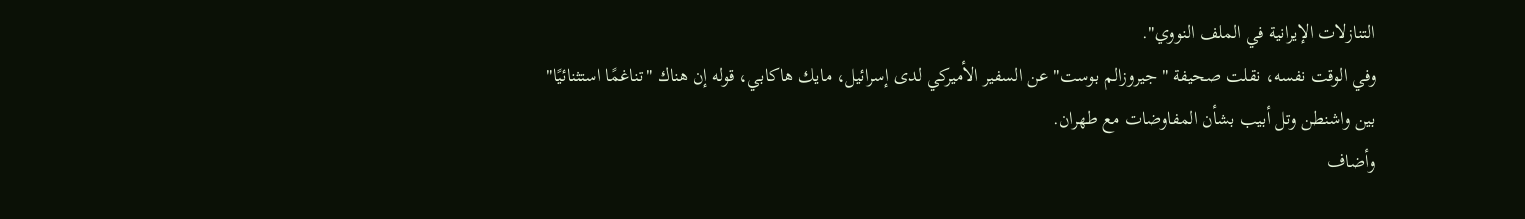التنازلات الإيرانية في الملف النووي".
وفي الوقت نفسه، نقلت صحيفة "جيروزالم بوست" عن السفير الأميركي لدى إسرائيل، مايك هاكابي، قوله إن هناك "تناغمًا استثنائيًا" بين واشنطن وتل أبيب بشأن المفاوضات مع طهران.
وأضاف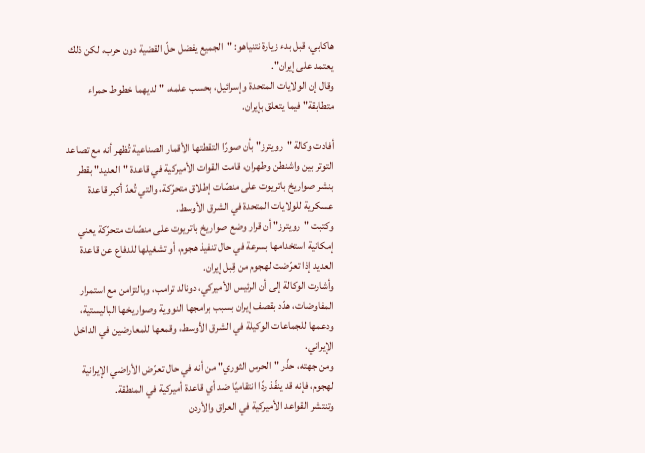هاكابي، قبل بدء زيارة نتنياهو: "الجميع يفضل حلّ القضية دون حرب، لكن ذلك يعتمد على إيران".
وقال إن الولايات المتحدة وإسرائيل، بحسب علمه، "لديهما خطوط حمراء متطابقة" فيما يتعلق بإيران.

أفادت وكالة "رويترز" بأن صورًا التقطتها الأقمار الصناعية تُظهر أنه مع تصاعد التوتر بين واشنطن وطهران، قامت القوات الأميركية في قاعدة "العديد" بقطر بنشر صواريخ باتريوت على منصّات إطلاق متحرّكة، والتي تُعدّ أكبر قاعدة عسكرية للولايات المتحدة في الشرق الأوسط.
وكتبت "رويترز" أن قرار وضع صواريخ باتريوت على منصّات متحرّكة يعني إمكانية استخدامها بسرعة في حال تنفيذ هجوم، أو تشغيلها للدفاع عن قاعدة العديد إذا تعرّضت لهجوم من قِبل إيران.
وأشارت الوكالة إلى أن الرئيس الأميركي، دونالد ترامب، وبالتزامن مع استمرار المفاوضات، هدّد بقصف إيران بسبب برامجها النووية وصواريخها الباليستية، ودعمها للجماعات الوكيلة في الشرق الأوسط، وقمعها للمعارضين في الداخل الإيراني.
ومن جهته، حذّر "الحرس الثوري" من أنه في حال تعرّض الأراضي الإيرانية لهجوم، فإنه قد ينفّذ ردًا انتقاميًا ضد أي قاعدة أميركية في المنطقة.
وتنتشر القواعد الأميركية في العراق والأردن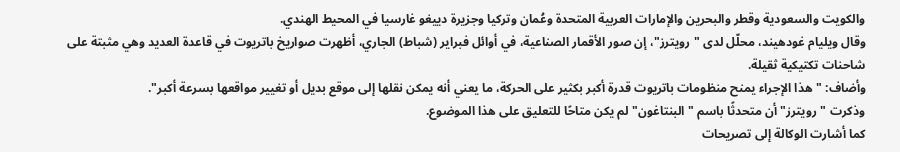والكويت والسعودية وقطر والبحرين والإمارات العربية المتحدة وعُمان وتركيا وجزيرة دييغو غارسيا في المحيط الهندي.
وقال ويليام غودهيند، محلّل لدى "رويترز"، إن صور الأقمار الصناعية، في أوائل فبراير (شباط) الجاري، أظهرت صواريخ باتريوت في قاعدة العديد وهي مثبتة على شاحنات تكتيكية ثقيلة.
وأضاف: "هذا الإجراء يمنح منظومات باتريوت قدرة أكبر بكثير على الحركة، ما يعني أنه يمكن نقلها إلى موقع بديل أو تغيير مواقعها بسرعة أكبر".
وذكرت "رويترز" أن متحدثًا باسم "البنتاغون" لم يكن متاحًا للتعليق على هذا الموضوع.
كما أشارت الوكالة إلى تصريحات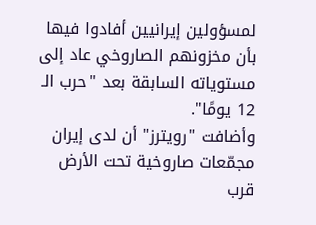لمسؤولين إيرانيين أفادوا فيها بأن مخزونهم الصاروخي عاد إلى مستوياته السابقة بعد "حرب الـ 12 يومًا".
وأضافت "رويترز" أن لدى إيران مجمّعات صاروخية تحت الأرض قرب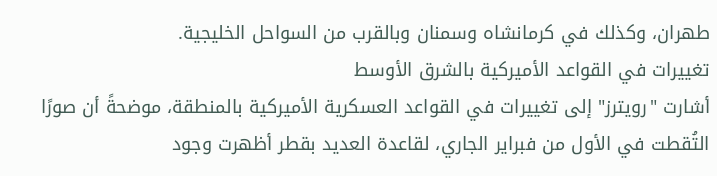طهران، وكذلك في كرمانشاه وسمنان وبالقرب من السواحل الخليجية.
تغييرات في القواعد الأميركية بالشرق الأوسط
أشارت "رويترز" إلى تغييرات في القواعد العسكرية الأميركية بالمنطقة، موضحةً أن صورًا التُقطت في الأول من فبراير الجاري، لقاعدة العديد بقطر أظهرت وجود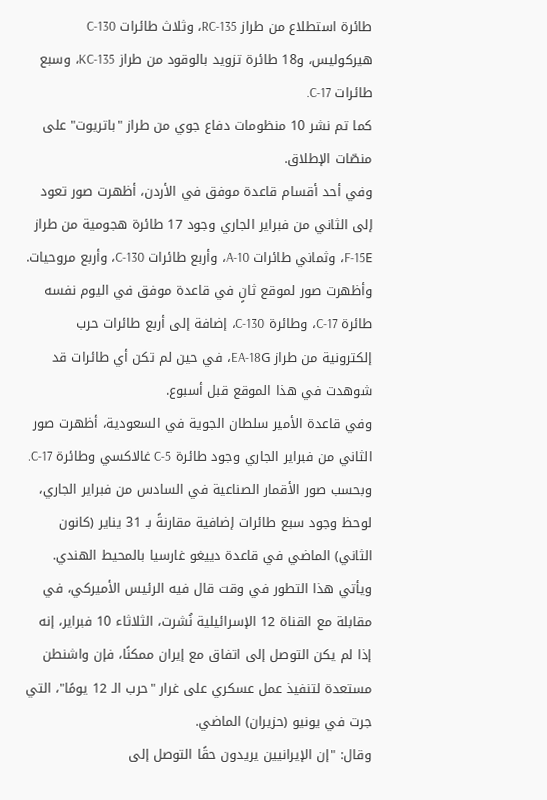طائرة استطلاع من طراز RC-135، وثلاث طائرات C-130 هيركوليس، و18 طائرة تزويد بالوقود من طراز KC-135، وسبع طائرات C-17.
كما تم نشر 10 منظومات دفاع جوي من طراز "باتريوت" على منصّات الإطلاق.
وفي أحد أقسام قاعدة موفق في الأردن، أظهرت صور تعود إلى الثاني من فبراير الجاري وجود 17 طائرة هجومية من طراز F-15E، وثماني طائرات A-10، وأربع طائرات C-130، وأربع مروحيات.
وأظهرت صور لموقع ثانٍ في قاعدة موفق في اليوم نفسه طائرة C-17، وطائرة C-130، إضافة إلى أربع طائرات حرب إلكترونية من طراز EA-18G، في حين لم تكن أي طائرات قد شوهدت في هذا الموقع قبل أسبوع.
وفي قاعدة الأمير سلطان الجوية في السعودية، أظهرت صور الثاني من فبراير الجاري وجود طائرة C-5 غالاكسي وطائرة C-17.
وبحسب صور الأقمار الصناعية في السادس من فبراير الجاري، لوحظ وجود سبع طائرات إضافية مقارنةً بـ 31 يناير (كانون الثاني) الماضي في قاعدة دييغو غارسيا بالمحيط الهندي.
ويأتي هذا التطور في وقت قال فيه الرئيس الأميركي، في مقابلة مع القناة 12 الإسرائيلية نُشرت، الثلاثاء 10 فبراير، إنه إذا لم يكن التوصل إلى اتفاق مع إيران ممكنًا، فإن واشنطن مستعدة لتنفيذ عمل عسكري على غرار "حرب الـ 12 يومًا"، التي جرت في يونيو (حزيران) الماضي.
وقال: "إن الإيرانيين يريدون حقًا التوصل إلى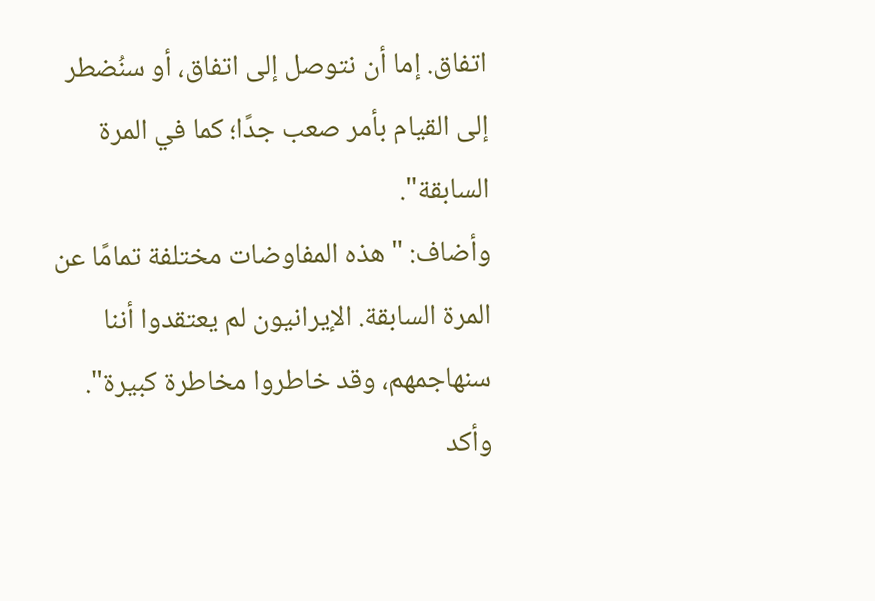اتفاق. إما أن نتوصل إلى اتفاق، أو سنُضطر إلى القيام بأمر صعب جدًا؛ كما في المرة السابقة".
وأضاف: "هذه المفاوضات مختلفة تمامًا عن المرة السابقة. الإيرانيون لم يعتقدوا أننا سنهاجمهم، وقد خاطروا مخاطرة كبيرة".
وأكد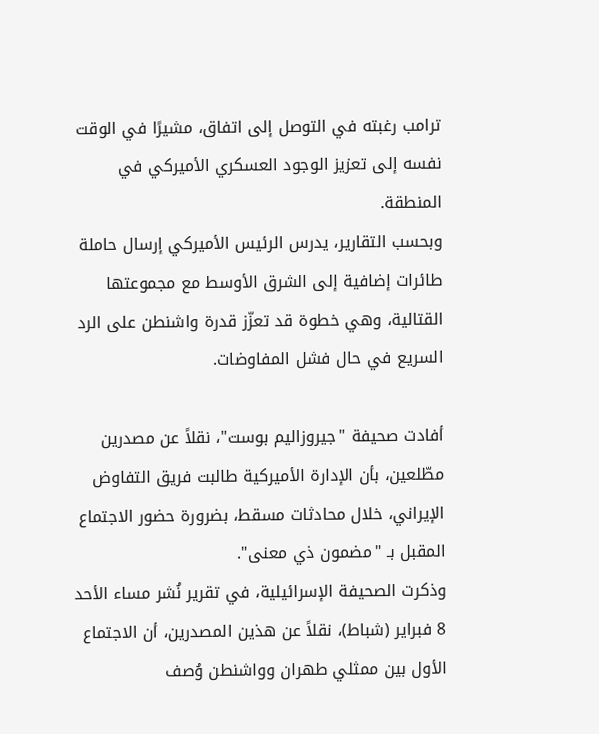ترامب رغبته في التوصل إلى اتفاق، مشيرًا في الوقت نفسه إلى تعزيز الوجود العسكري الأميركي في المنطقة.
وبحسب التقارير، يدرس الرئيس الأميركي إرسال حاملة طائرات إضافية إلى الشرق الأوسط مع مجموعتها القتالية، وهي خطوة قد تعزّز قدرة واشنطن على الرد السريع في حال فشل المفاوضات.

أفادت صحيفة "جيروزاليم بوست"، نقلاً عن مصدرين مطّلعين، بأن الإدارة الأميركية طالبت فريق التفاوض الإيراني، خلال محادثات مسقط، بضرورة حضور الاجتماع المقبل بـ "مضمون ذي معنى".
وذكرت الصحيفة الإسرائيلية، في تقرير نُشر مساء الأحد 8 فبراير (شباط)، نقلاً عن هذين المصدرين، أن الاجتماع الأول بين ممثلي طهران وواشنطن وُصف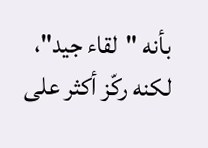بأنه "لقاء جيد"، لكنه ركّز أكثر على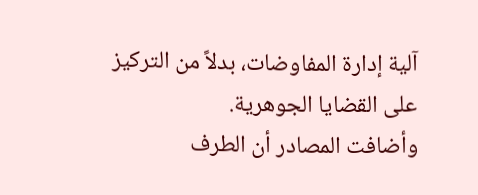آلية إدارة المفاوضات، بدلاً من التركيز على القضايا الجوهرية.
وأضافت المصادر أن الطرف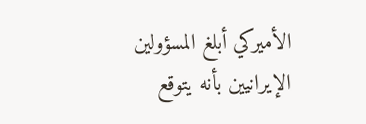الأميركي أبلغ المسؤولين الإيرانيين بأنه يتوقع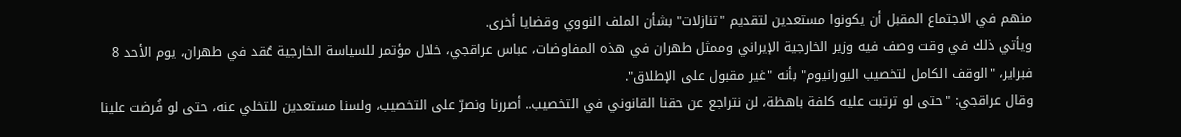منهم في الاجتماع المقبل أن يكونوا مستعدين لتقديم "تنازلات" بشأن الملف النووي وقضايا أخرى.
ويأتي ذلك في وقت وصف فيه وزير الخارجية الإيراني وممثل طهران في هذه المفاوضات، عباس عراقجي، خلال مؤتمر للسياسة الخارجية عُقد في طهران، يوم الأحد 8 فبراير، "الوقف الكامل لتخصيب اليورانيوم" بأنه "غير مقبول على الإطلاق".
وقال عراقجي: "حتى لو ترتبت عليه كلفة باهظة، لن نتراجع عن حقنا القانوني في التخصيب.. أصررنا ونصرّ على التخصيب، ولسنا مستعدين للتخلي عنه، حتى لو فُرضت علينا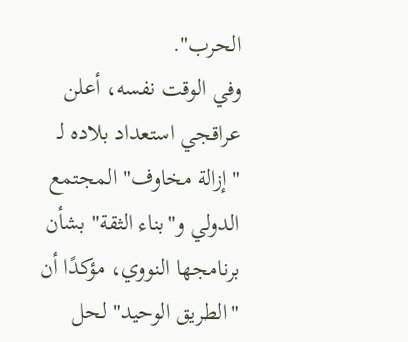الحرب".
وفي الوقت نفسه، أعلن عراقجي استعداد بلاده لـ "إزالة مخاوف" المجتمع الدولي و"بناء الثقة" بشأن برنامجها النووي، مؤكدًا أن "الطريق الوحيد" لحل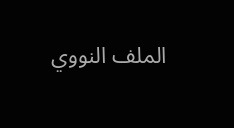الملف النووي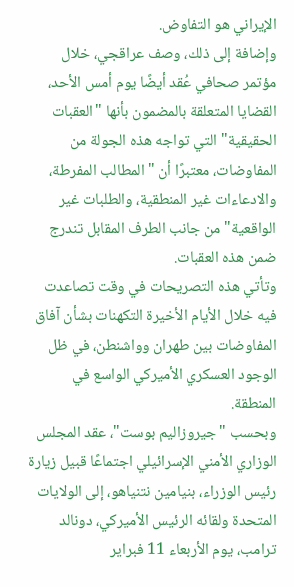الإيراني هو التفاوض.
وإضافة إلى ذلك، وصف عراقجي، خلال مؤتمر صحافي عُقد أيضًا يوم أمس الأحد، القضايا المتعلقة بالمضمون بأنها "العقبات الحقيقية" التي تواجه هذه الجولة من المفاوضات، معتبرًا أن "المطالب المفرطة، والادعاءات غير المنطقية، والطلبات غير الواقعية" من جانب الطرف المقابل تندرج ضمن هذه العقبات.
وتأتي هذه التصريحات في وقت تصاعدت فيه خلال الأيام الأخيرة التكهنات بشأن آفاق المفاوضات بين طهران وواشنطن، في ظل الوجود العسكري الأميركي الواسع في المنطقة.
وبحسب "جيروزاليم بوست"، عقد المجلس الوزاري الأمني الإسرائيلي اجتماعًا قبيل زيارة رئيس الوزراء، بنيامين نتنياهو، إلى الولايات المتحدة ولقائه الرئيس الأميركي، دونالد ترامب، يوم الأربعاء 11 فبراير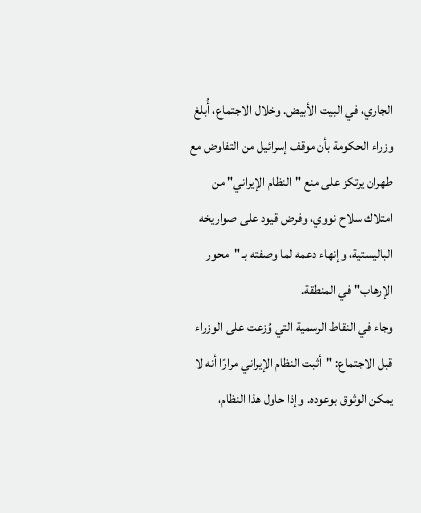الجاري، في البيت الأبيض. وخلال الاجتماع، أُبلغ وزراء الحكومة بأن موقف إسرائيل من التفاوض مع طهران يرتكز على منع "النظام الإيراني" من امتلاك سلاح نووي، وفرض قيود على صواريخه الباليستية، وإنهاء دعمه لما وصفته بـ "محور الإرهاب" في المنطقة.
وجاء في النقاط الرسمية التي وُزعت على الوزراء قبل الاجتماع: "أثبت النظام الإيراني مرارًا أنه لا يمكن الوثوق بوعوده. وإذا حاول هذا النظام،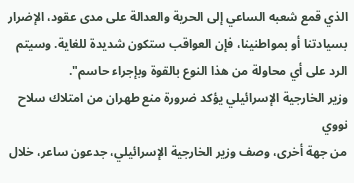الذي قمع شعبه الساعي إلى الحرية والعدالة على مدى عقود، الإضرار بسيادتنا أو بمواطنينا، فإن العواقب ستكون شديدة للغاية. وسيتم الرد على أي محاولة من هذا النوع بالقوة وبإجراء حاسم".
وزير الخارجية الإسرائيلي يؤكد ضرورة منع طهران من امتلاك سلاح نووي
من جهة أخرى، وصف وزير الخارجية الإسرائيلي، جدعون ساعر، خلال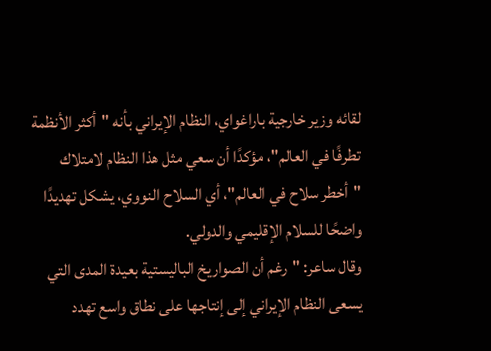لقائه وزير خارجية باراغواي، النظام الإيراني بأنه "أكثر الأنظمة تطرفًا في العالم"، مؤكدًا أن سعي مثل هذا النظام لامتلاك "أخطر سلاح في العالم"، أي السلاح النووي، يشكل تهديدًا واضحًا للسلام الإقليمي والدولي.
وقال ساعر: "رغم أن الصواريخ الباليستية بعيدة المدى التي يسعى النظام الإيراني إلى إنتاجها على نطاق واسع تهدد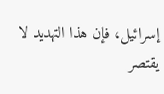إسرائيل، فإن هذا التهديد لا يقتصر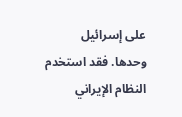على إسرائيل وحدها. فقد استخدم النظام الإيراني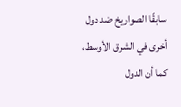سابقًا الصواريخ ضد دول أخرى في الشرق الأوسط، كما أن الدول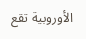الأوروبية تقع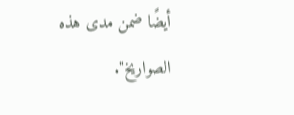أيضًا ضمن مدى هذه الصواريخ".